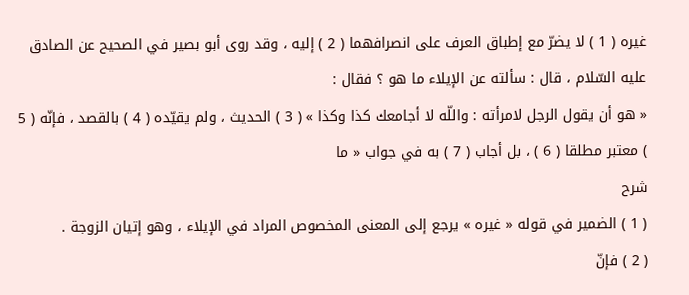غيره ( 1 ) لا يضرّ مع إطباق العرف على انصرافهما ( 2 ) إليه ، وقد روى أبو بصير في الصحيح عن الصادق عليه السّلام ، قال : سألته عن الإيلاء ما هو ؟ فقال :
« هو أن يقول الرجل لامرأته : واللّه لا أجامعك كذا وكذا » ( 3 ) الحديث ، ولم يقيّده ( 4 ) بالقصد ، فإنّه ( 5 ) معتبر مطلقا ( 6 ) ، بل أجاب ( 7 ) به في جواب « ما
شرح
( 1 ) الضمير في قوله « غيره » يرجع إلى المعنى المخصوص المراد في الإيلاء ، وهو إتيان الزوجة .
( 2 ) فإنّ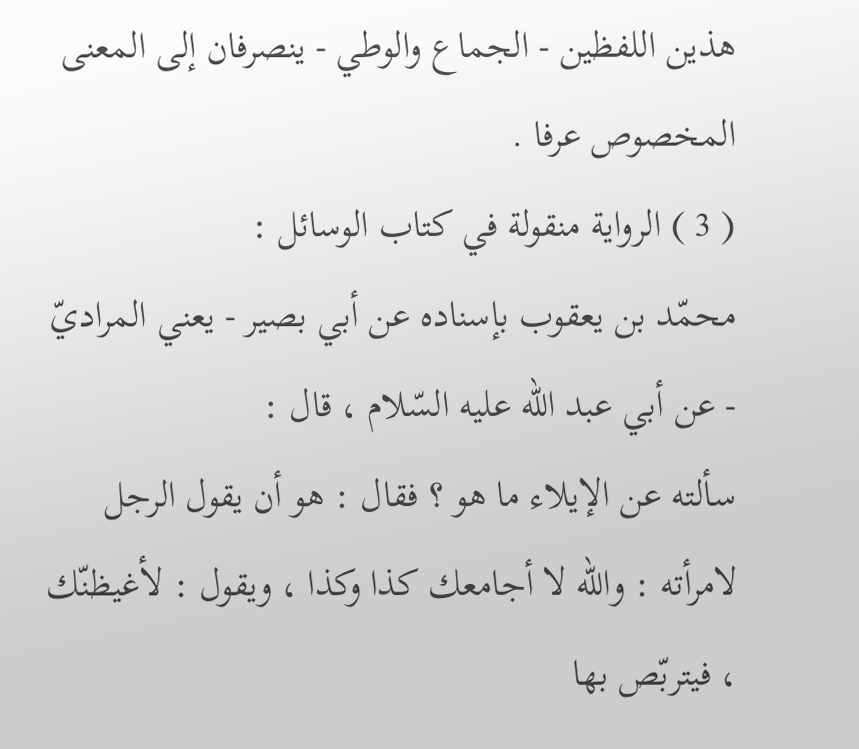هذين اللفظين - الجماع والوطي - ينصرفان إلى المعنى المخصوص عرفا .
( 3 ) الرواية منقولة في كتاب الوسائل :
محمّد بن يعقوب بإسناده عن أبي بصير - يعني المراديّ - عن أبي عبد اللّه عليه السّلام ، قال :
سألته عن الإيلاء ما هو ؟ فقال : هو أن يقول الرجل لامرأته : واللّه لا أجامعك كذا وكذا ، ويقول : لأغيظنّك ، فيتربّص بها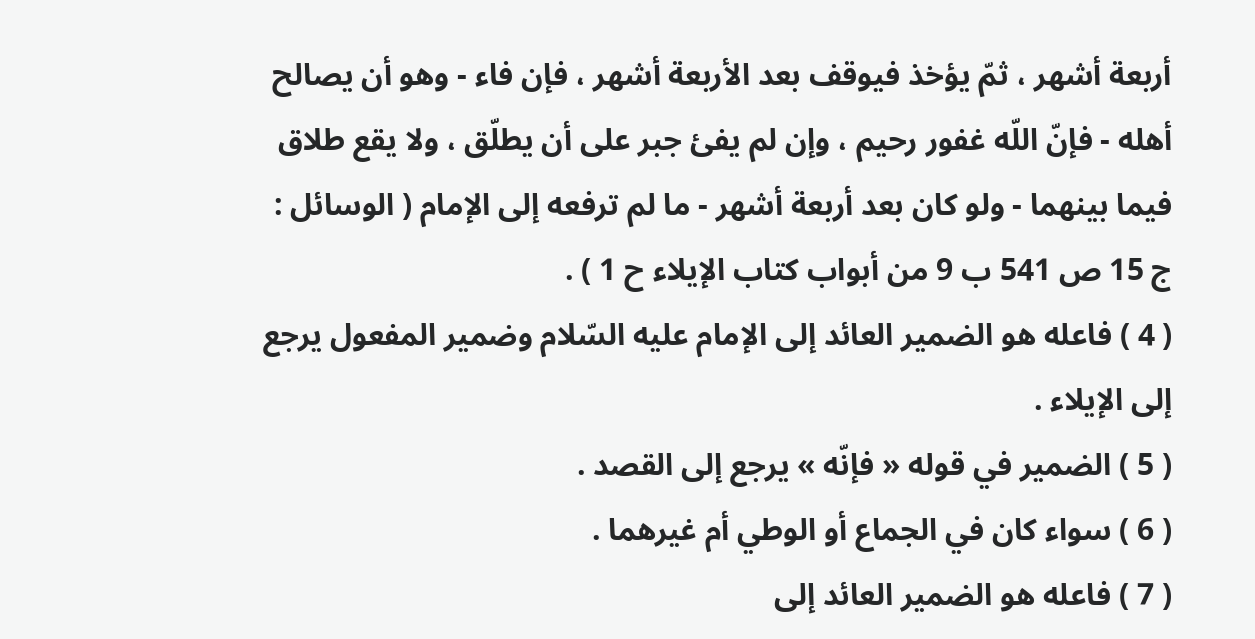أربعة أشهر ، ثمّ يؤخذ فيوقف بعد الأربعة أشهر ، فإن فاء - وهو أن يصالح أهله - فإنّ اللّه غفور رحيم ، وإن لم يفئ جبر على أن يطلّق ، ولا يقع طلاق فيما بينهما - ولو كان بعد أربعة أشهر - ما لم ترفعه إلى الإمام ( الوسائل : ج 15 ص 541 ب 9 من أبواب كتاب الإيلاء ح 1 ) .
( 4 ) فاعله هو الضمير العائد إلى الإمام عليه السّلام وضمير المفعول يرجع إلى الإيلاء .
( 5 ) الضمير في قوله « فإنّه » يرجع إلى القصد .
( 6 ) سواء كان في الجماع أو الوطي أم غيرهما .
( 7 ) فاعله هو الضمير العائد إلى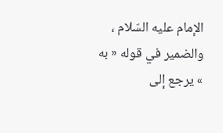الإمام عليه السّلام ، والضمير في قوله « به » يرجع إلى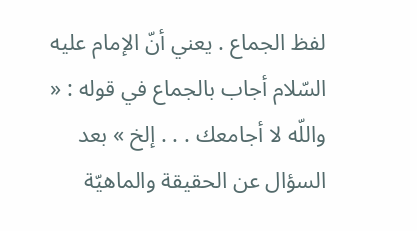لفظ الجماع . يعني أنّ الإمام عليه السّلام أجاب بالجماع في قوله : « واللّه لا أجامعك . . . إلخ » بعد السؤال عن الحقيقة والماهيّة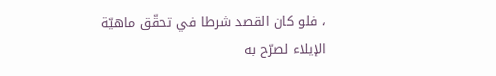، فلو كان القصد شرطا في تحقّق ماهيّة الإيلاء لصرّح به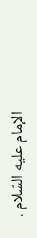الإمام عليه السّلام .